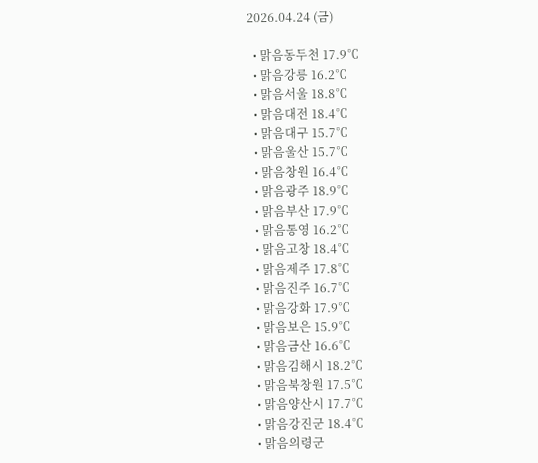2026.04.24 (금)

  • 맑음동두천 17.9℃
  • 맑음강릉 16.2℃
  • 맑음서울 18.8℃
  • 맑음대전 18.4℃
  • 맑음대구 15.7℃
  • 맑음울산 15.7℃
  • 맑음창원 16.4℃
  • 맑음광주 18.9℃
  • 맑음부산 17.9℃
  • 맑음통영 16.2℃
  • 맑음고창 18.4℃
  • 맑음제주 17.8℃
  • 맑음진주 16.7℃
  • 맑음강화 17.9℃
  • 맑음보은 15.9℃
  • 맑음금산 16.6℃
  • 맑음김해시 18.2℃
  • 맑음북창원 17.5℃
  • 맑음양산시 17.7℃
  • 맑음강진군 18.4℃
  • 맑음의령군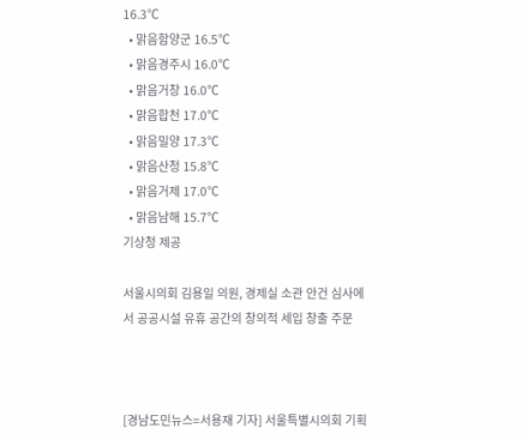16.3℃
  • 맑음함양군 16.5℃
  • 맑음경주시 16.0℃
  • 맑음거창 16.0℃
  • 맑음합천 17.0℃
  • 맑음밀양 17.3℃
  • 맑음산청 15.8℃
  • 맑음거제 17.0℃
  • 맑음남해 15.7℃
기상청 제공

서울시의회 김용일 의원, 경제실 소관 안건 심사에서 공공시설 유휴 공간의 창의적 세입 창출 주문



[경남도민뉴스=서용재 기자] 서울특별시의회 기획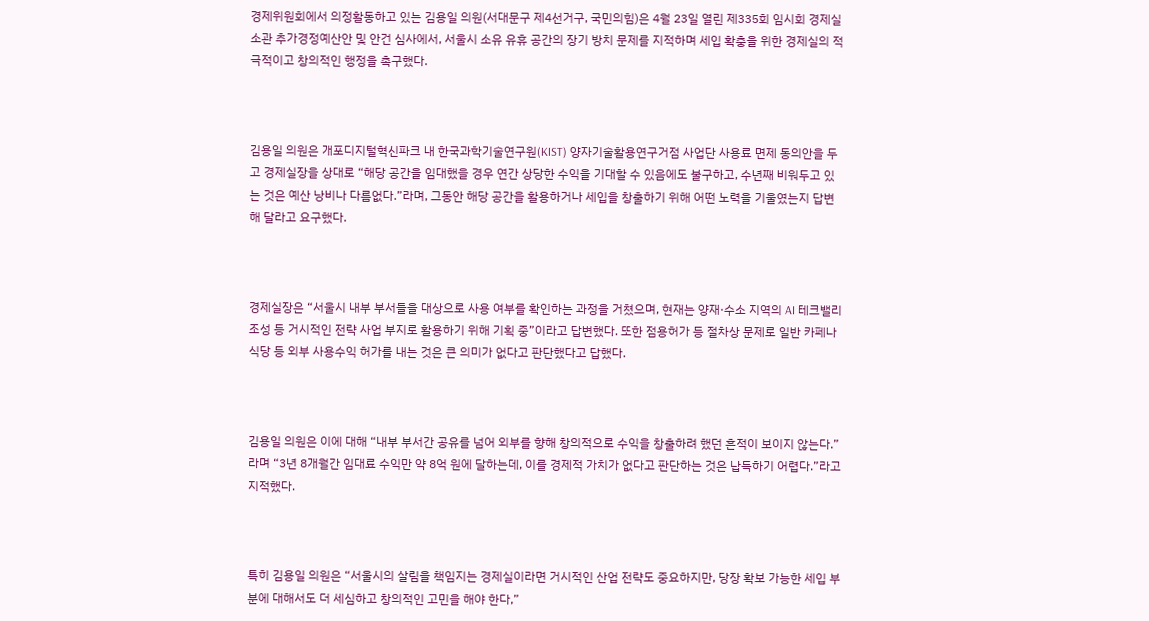경제위원회에서 의정활동하고 있는 김용일 의원(서대문구 제4선거구, 국민의힘)은 4월 23일 열린 제335회 임시회 경제실 소관 추가경정예산안 및 안건 심사에서, 서울시 소유 유휴 공간의 장기 방치 문제를 지적하며 세입 확충을 위한 경제실의 적극적이고 창의적인 행정을 촉구했다.



김용일 의원은 개포디지털혁신파크 내 한국과학기술연구원(KIST) 양자기술활용연구거점 사업단 사용료 면제 동의안을 두고 경제실장을 상대로 “해당 공간을 임대했을 경우 연간 상당한 수익을 기대할 수 있음에도 불구하고, 수년째 비워두고 있는 것은 예산 낭비나 다름없다.”라며, 그동안 해당 공간을 활용하거나 세입을 창출하기 위해 어떤 노력을 기울였는지 답변해 달라고 요구했다.



경제실장은 “서울시 내부 부서들을 대상으로 사용 여부를 확인하는 과정을 거쳤으며, 현재는 양재·수소 지역의 AI 테크밸리 조성 등 거시적인 전략 사업 부지로 활용하기 위해 기획 중”이라고 답변했다. 또한 점용허가 등 절차상 문제로 일반 카페나 식당 등 외부 사용수익 허가를 내는 것은 큰 의미가 없다고 판단했다고 답했다.



김용일 의원은 이에 대해 “내부 부서간 공유를 넘어 외부를 향해 창의적으로 수익을 창출하려 했던 흔적이 보이지 않는다.”라며 “3년 8개월간 임대료 수익만 약 8억 원에 달하는데, 이를 경제적 가치가 없다고 판단하는 것은 납득하기 어렵다.”라고 지적했다.



특히 김용일 의원은 “서울시의 살림을 책임지는 경제실이라면 거시적인 산업 전략도 중요하지만, 당장 확보 가능한 세입 부분에 대해서도 더 세심하고 창의적인 고민을 해야 한다,”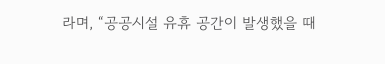라며, “공공시설 유휴 공간이 발생했을 때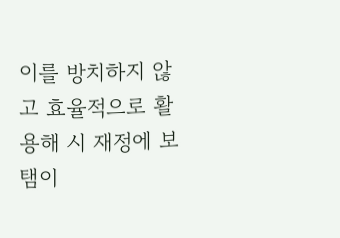이를 방치하지 않고 효율적으로 활용해 시 재정에 보탬이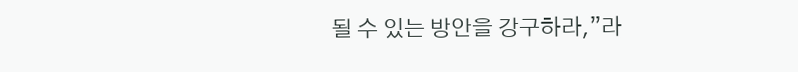될 수 있는 방안을 강구하라,”라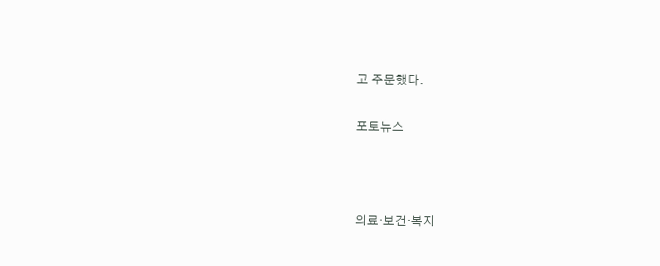고 주문했다.

포토뉴스



의료·보건·복지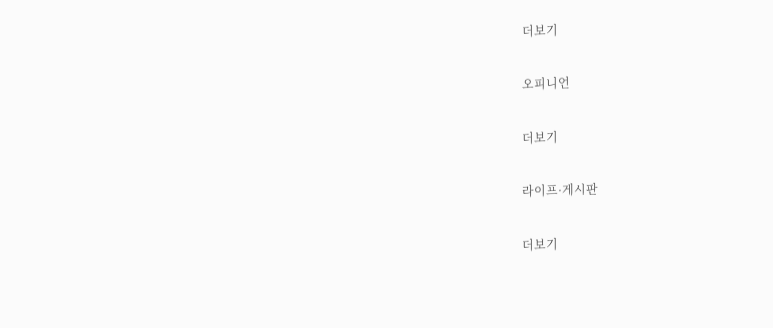더보기

오피니언

더보기

라이프·게시판

더보기